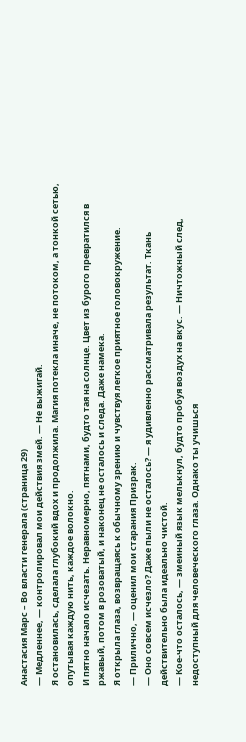Анастасия Марс – Во власти генерала (страница 29)
— Медленнее, — контролировал мои действия змей. — Не выжигай.
Я остановилась, сделала глубокий вдох и продолжила. Магия потекла иначе, не потоком, а тонкой сетью, опутывая каждую нить, каждое волокно.
И пятно начало исчезать. Неравномерно, пятнами, будто тая на солнце. Цвет из бурого превратился в ржавый, потом в розоватый, и наконец не осталось и следа. Даже намека.
Я открыла глаза, возвращаясь к обычному зрению и чувствуя легкое приятное головокружение.
— Прилично, — оценил мои старания Призрак.
— Оно совсем исчезло? Даже пыли не осталось? — я удивленно рассматривала результат. Ткань действительно была идеально чистой.
— Кое-что осталось, — змеиный язык мелькнул, будто пробуя воздух на вкус. — Ничтожный след, недоступный для человеческого глаза. Однако ты учишься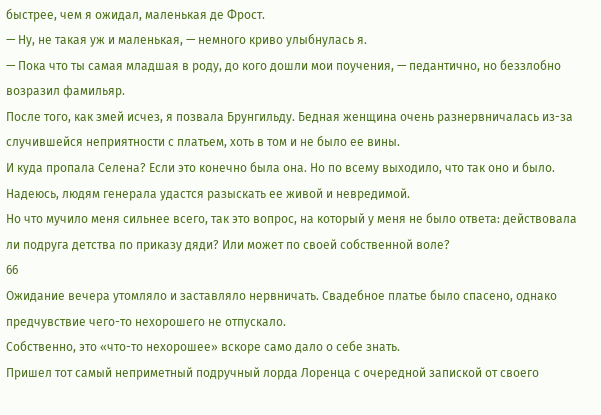быстрее, чем я ожидал, маленькая де Фрост.
— Ну, не такая уж и маленькая, — немного криво улыбнулась я.
— Пока что ты самая младшая в роду, до кого дошли мои поучения, — педантично, но беззлобно возразил фамильяр.
После того, как змей исчез, я позвала Брунгильду. Бедная женщина очень разнервничалась из-за случившейся неприятности с платьем, хоть в том и не было ее вины.
И куда пропала Селена? Если это конечно была она. Но по всему выходило, что так оно и было. Надеюсь, людям генерала удастся разыскать ее живой и невредимой.
Но что мучило меня сильнее всего, так это вопрос, на который у меня не было ответа: действовала ли подруга детства по приказу дяди? Или может по своей собственной воле?
66
Ожидание вечера утомляло и заставляло нервничать. Свадебное платье было спасено, однако предчувствие чего-то нехорошего не отпускало.
Собственно, это «что-то нехорошее» вскоре само дало о себе знать.
Пришел тот самый неприметный подручный лорда Лоренца с очередной запиской от своего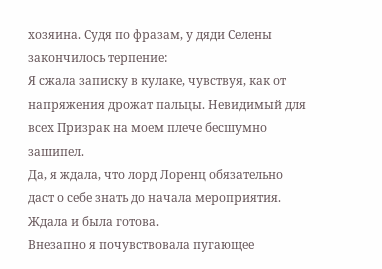хозяина. Судя по фразам, у дяди Селены закончилось терпение:
Я сжала записку в кулаке, чувствуя, как от напряжения дрожат пальцы. Невидимый для всех Призрак на моем плече бесшумно зашипел.
Да, я ждала, что лорд Лоренц обязательно даст о себе знать до начала мероприятия. Ждала и была готова.
Внезапно я почувствовала пугающее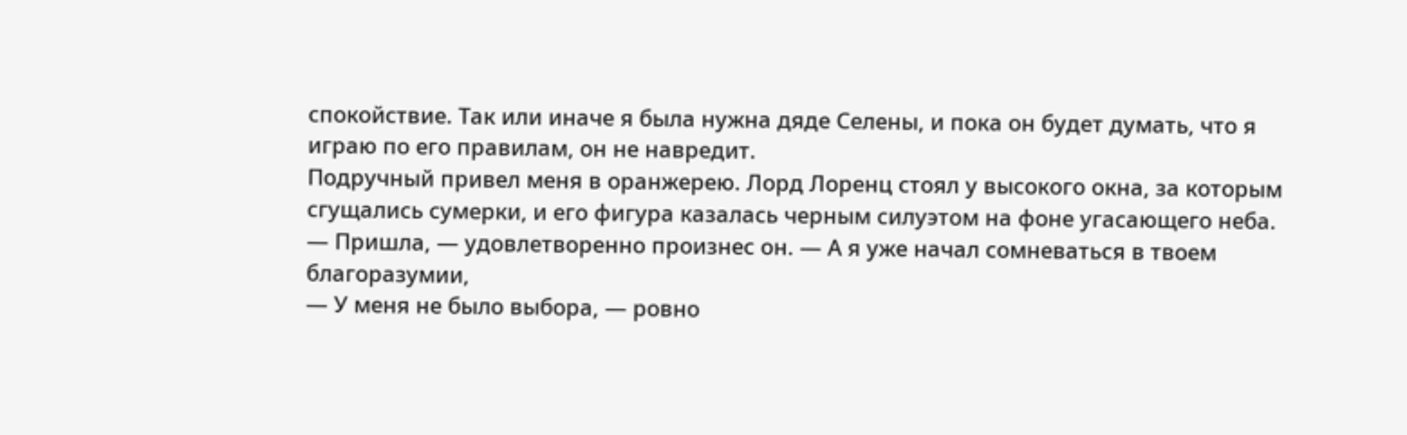спокойствие. Так или иначе я была нужна дяде Селены, и пока он будет думать, что я играю по его правилам, он не навредит.
Подручный привел меня в оранжерею. Лорд Лоренц стоял у высокого окна, за которым сгущались сумерки, и его фигура казалась черным силуэтом на фоне угасающего неба.
— Пришла, — удовлетворенно произнес он. — А я уже начал сомневаться в твоем благоразумии,
— У меня не было выбора, — ровно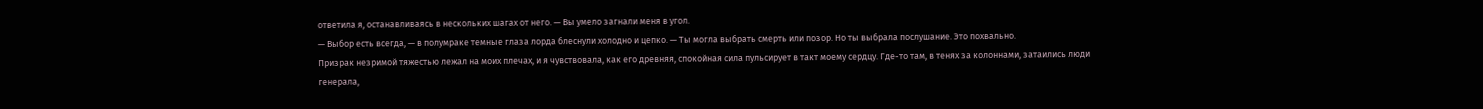ответила я, останавливаясь в нескольких шагах от него. — Вы умело загнали меня в угол.
— Выбор есть всегда, — в полумраке темные глаза лорда блеснули холодно и цепко. — Ты могла выбрать смерть или позор. Но ты выбрала послушание. Это похвально.
Призрак незримой тяжестью лежал на моих плечах, и я чувствовала, как его древняя, спокойная сила пульсирует в такт моему сердцу. Где-то там, в тенях за колоннами, затаились люди генерала,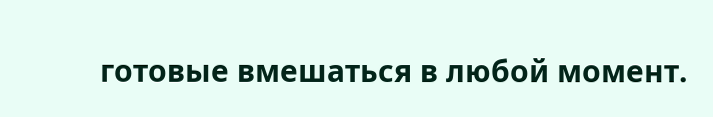готовые вмешаться в любой момент.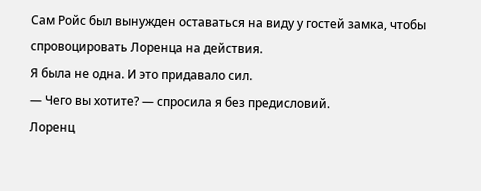Сам Ройс был вынужден оставаться на виду у гостей замка, чтобы спровоцировать Лоренца на действия.
Я была не одна. И это придавало сил.
— Чего вы хотите? — спросила я без предисловий.
Лоренц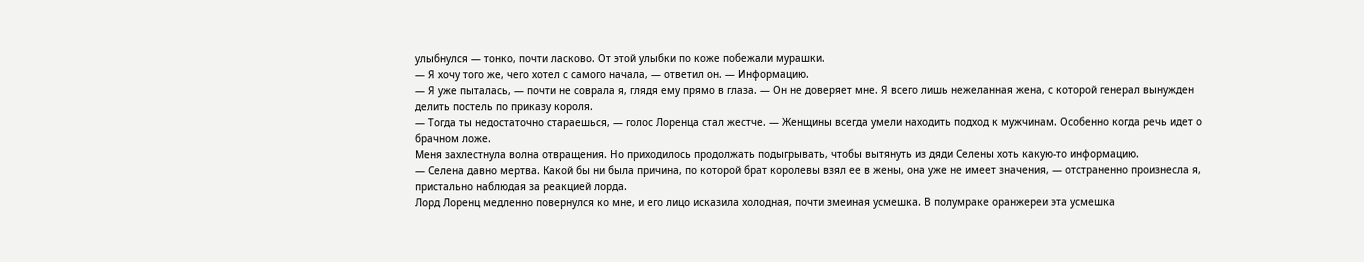улыбнулся — тонко, почти ласково. От этой улыбки по коже побежали мурашки.
— Я хочу того же, чего хотел с самого начала, — ответил он. — Информацию.
— Я уже пыталась, — почти не соврала я, глядя ему прямо в глаза. — Он не доверяет мне. Я всего лишь нежеланная жена, с которой генерал вынужден делить постель по приказу короля.
— Тогда ты недостаточно стараешься, — голос Лоренца стал жестче. — Женщины всегда умели находить подход к мужчинам. Особенно когда речь идет о брачном ложе.
Меня захлестнула волна отвращения. Но приходилось продолжать подыгрывать, чтобы вытянуть из дяди Селены хоть какую-то информацию.
— Селена давно мертва. Какой бы ни была причина, по которой брат королевы взял ее в жены, она уже не имеет значения, — отстраненно произнесла я, пристально наблюдая за реакцией лорда.
Лорд Лоренц медленно повернулся ко мне, и его лицо исказила холодная, почти змеиная усмешка. В полумраке оранжереи эта усмешка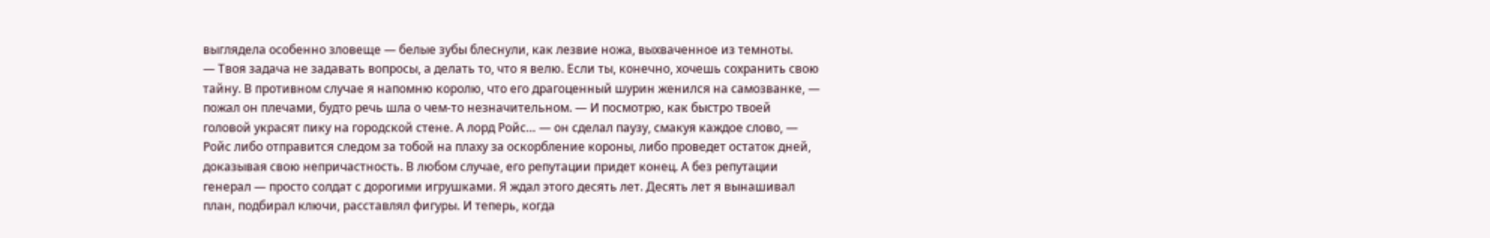выглядела особенно зловеще — белые зубы блеснули, как лезвие ножа, выхваченное из темноты.
— Твоя задача не задавать вопросы, а делать то, что я велю. Если ты, конечно, хочешь сохранить свою тайну. В противном случае я напомню королю, что его драгоценный шурин женился на самозванке, — пожал он плечами, будто речь шла о чем-то незначительном. — И посмотрю, как быстро твоей головой украсят пику на городской стене. А лорд Ройс… — он сделал паузу, смакуя каждое слово, — Ройс либо отправится следом за тобой на плаху за оскорбление короны, либо проведет остаток дней, доказывая свою непричастность. В любом случае, его репутации придет конец. А без репутации генерал — просто солдат с дорогими игрушками. Я ждал этого десять лет. Десять лет я вынашивал план, подбирал ключи, расставлял фигуры. И теперь, когда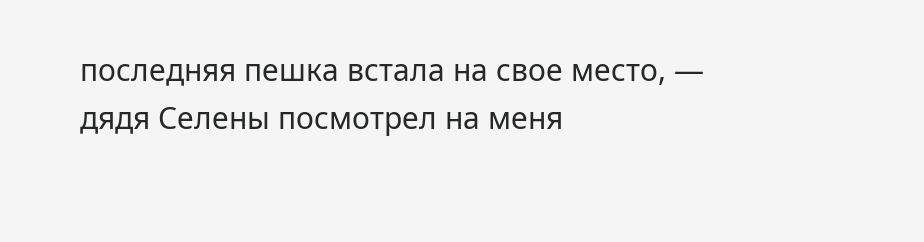последняя пешка встала на свое место, — дядя Селены посмотрел на меня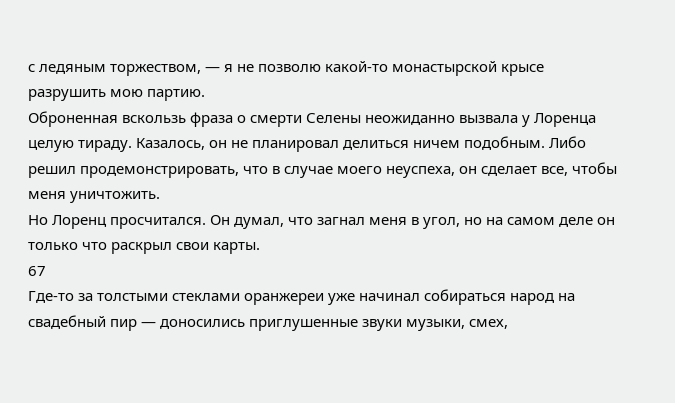с ледяным торжеством, — я не позволю какой-то монастырской крысе разрушить мою партию.
Оброненная вскользь фраза о смерти Селены неожиданно вызвала у Лоренца целую тираду. Казалось, он не планировал делиться ничем подобным. Либо решил продемонстрировать, что в случае моего неуспеха, он сделает все, чтобы меня уничтожить.
Но Лоренц просчитался. Он думал, что загнал меня в угол, но на самом деле он только что раскрыл свои карты.
67
Где-то за толстыми стеклами оранжереи уже начинал собираться народ на свадебный пир — доносились приглушенные звуки музыки, смех,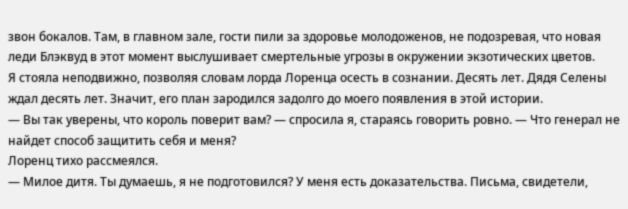звон бокалов. Там, в главном зале, гости пили за здоровье молодоженов, не подозревая, что новая леди Блэквуд в этот момент выслушивает смертельные угрозы в окружении экзотических цветов.
Я стояла неподвижно, позволяя словам лорда Лоренца осесть в сознании. Десять лет. Дядя Селены ждал десять лет. Значит, его план зародился задолго до моего появления в этой истории.
— Вы так уверены, что король поверит вам? — спросила я, стараясь говорить ровно. — Что генерал не найдет способ защитить себя и меня?
Лоренц тихо рассмеялся.
— Милое дитя. Ты думаешь, я не подготовился? У меня есть доказательства. Письма, свидетели,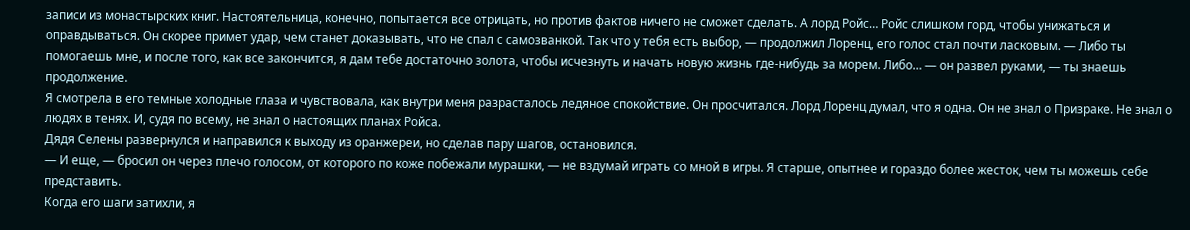записи из монастырских книг. Настоятельница, конечно, попытается все отрицать, но против фактов ничего не сможет сделать. А лорд Ройс… Ройс слишком горд, чтобы унижаться и оправдываться. Он скорее примет удар, чем станет доказывать, что не спал с самозванкой. Так что у тебя есть выбор, — продолжил Лоренц, его голос стал почти ласковым. — Либо ты помогаешь мне, и после того, как все закончится, я дам тебе достаточно золота, чтобы исчезнуть и начать новую жизнь где-нибудь за морем. Либо… — он развел руками, — ты знаешь продолжение.
Я смотрела в его темные холодные глаза и чувствовала, как внутри меня разрасталось ледяное спокойствие. Он просчитался. Лорд Лоренц думал, что я одна. Он не знал о Призраке. Не знал о людях в тенях. И, судя по всему, не знал о настоящих планах Ройса.
Дядя Селены развернулся и направился к выходу из оранжереи, но сделав пару шагов, остановился.
— И еще, — бросил он через плечо голосом, от которого по коже побежали мурашки, — не вздумай играть со мной в игры. Я старше, опытнее и гораздо более жесток, чем ты можешь себе представить.
Когда его шаги затихли, я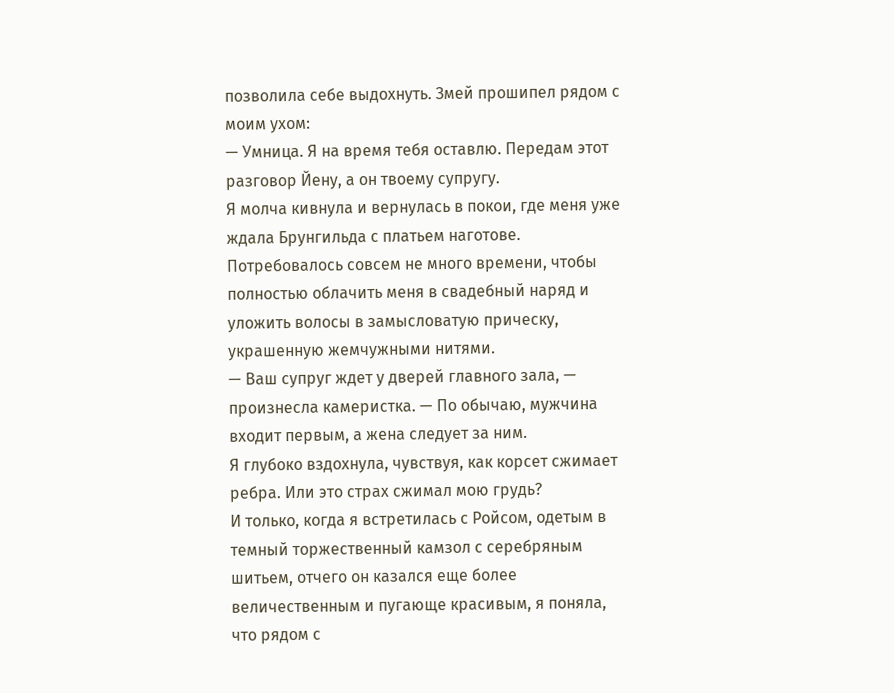позволила себе выдохнуть. Змей прошипел рядом с моим ухом:
— Умница. Я на время тебя оставлю. Передам этот разговор Йену, а он твоему супругу.
Я молча кивнула и вернулась в покои, где меня уже ждала Брунгильда с платьем наготове. Потребовалось совсем не много времени, чтобы полностью облачить меня в свадебный наряд и уложить волосы в замысловатую прическу, украшенную жемчужными нитями.
— Ваш супруг ждет у дверей главного зала, — произнесла камеристка. — По обычаю, мужчина входит первым, а жена следует за ним.
Я глубоко вздохнула, чувствуя, как корсет сжимает ребра. Или это страх сжимал мою грудь?
И только, когда я встретилась с Ройсом, одетым в темный торжественный камзол с серебряным шитьем, отчего он казался еще более величественным и пугающе красивым, я поняла, что рядом с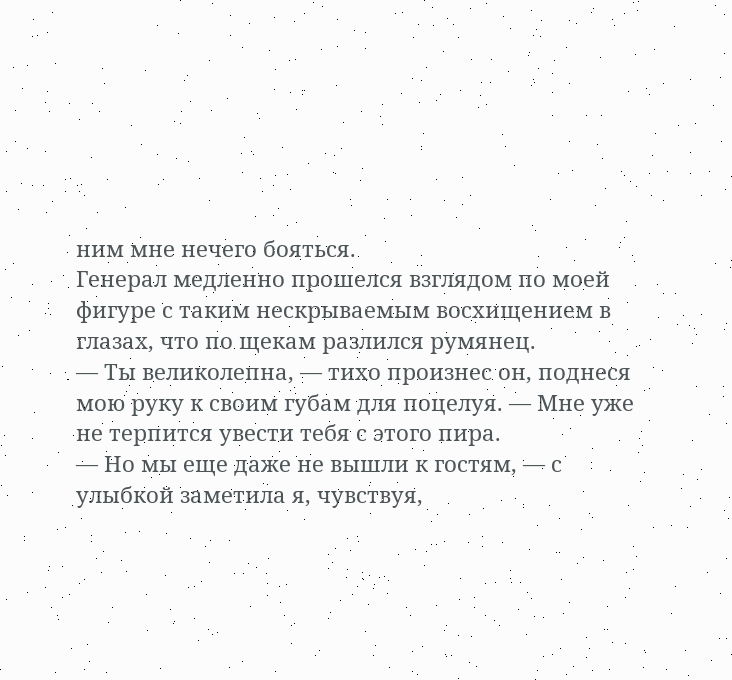ним мне нечего бояться.
Генерал медленно прошелся взглядом по моей фигуре с таким нескрываемым восхищением в глазах, что по щекам разлился румянец.
— Ты великолепна, — тихо произнес он, поднеся мою руку к своим губам для поцелуя. — Мне уже не терпится увести тебя с этого пира.
— Но мы еще даже не вышли к гостям, — с улыбкой заметила я, чувствуя,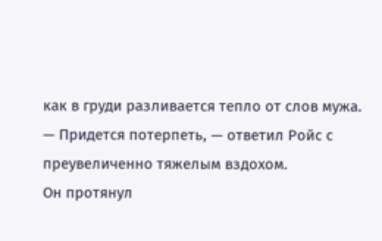как в груди разливается тепло от слов мужа.
— Придется потерпеть, — ответил Ройс с преувеличенно тяжелым вздохом.
Он протянул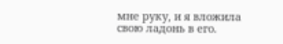мне руку, и я вложила свою ладонь в его.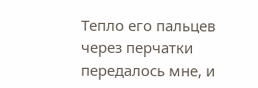Тепло его пальцев через перчатки передалось мне, и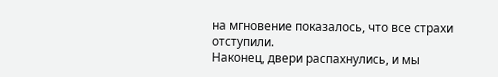на мгновение показалось, что все страхи отступили.
Наконец, двери распахнулись, и мы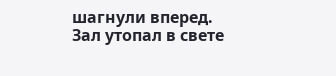шагнули вперед.
Зал утопал в свете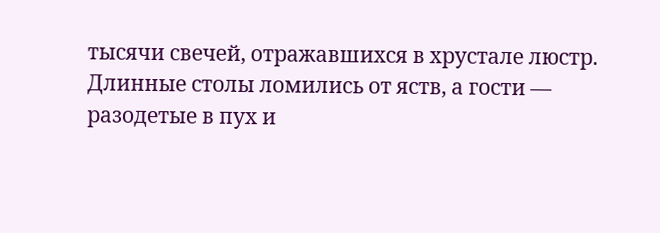тысячи свечей, отражавшихся в хрустале люстр. Длинные столы ломились от яств, а гости — разодетые в пух и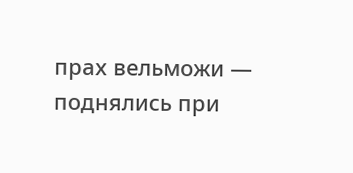прах вельможи — поднялись при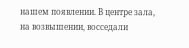нашем появлении. В центре зала, на возвышении, восседали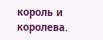король и королева.